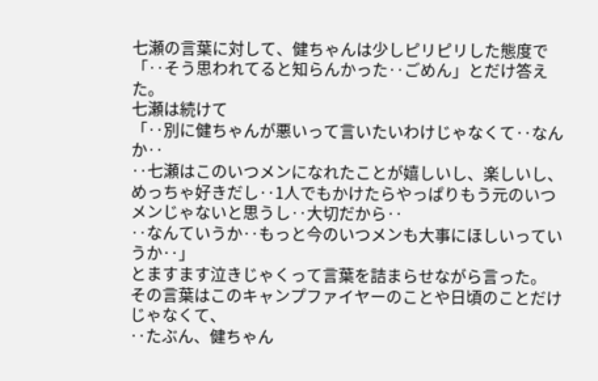七瀬の言葉に対して、健ちゃんは少しピリピリした態度で
「‥そう思われてると知らんかった‥ごめん」とだけ答えた。
七瀬は続けて
「‥別に健ちゃんが悪いって言いたいわけじゃなくて‥なんか‥
‥七瀬はこのいつメンになれたことが嬉しいし、楽しいし、めっちゃ好きだし‥1人でもかけたらやっぱりもう元のいつメンじゃないと思うし‥大切だから‥
‥なんていうか‥もっと今のいつメンも大事にほしいっていうか‥」
とますます泣きじゃくって言葉を詰まらせながら言った。
その言葉はこのキャンプファイヤーのことや日頃のことだけじゃなくて、
‥たぶん、健ちゃん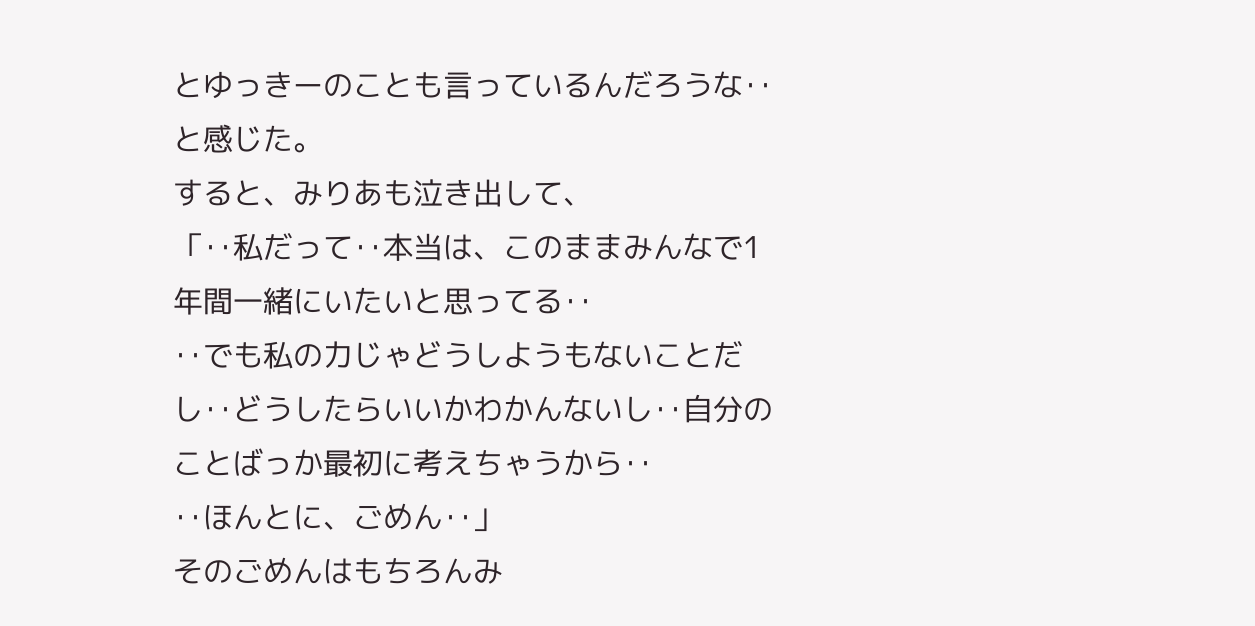とゆっきーのことも言っているんだろうな‥と感じた。
すると、みりあも泣き出して、
「‥私だって‥本当は、このままみんなで1年間一緒にいたいと思ってる‥
‥でも私の力じゃどうしようもないことだし‥どうしたらいいかわかんないし‥自分のことばっか最初に考えちゃうから‥
‥ほんとに、ごめん‥」
そのごめんはもちろんみ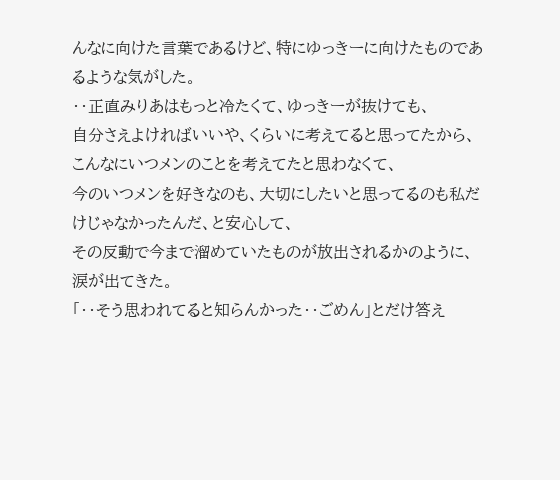んなに向けた言葉であるけど、特にゆっきーに向けたものであるような気がした。
‥正直みりあはもっと冷たくて、ゆっきーが抜けても、
自分さえよければいいや、くらいに考えてると思ってたから、
こんなにいつメンのことを考えてたと思わなくて、
今のいつメンを好きなのも、大切にしたいと思ってるのも私だけじゃなかったんだ、と安心して、
その反動で今まで溜めていたものが放出されるかのように、涙が出てきた。
「‥そう思われてると知らんかった‥ごめん」とだけ答え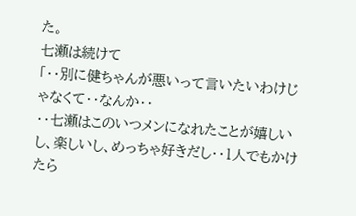た。
七瀬は続けて
「‥別に健ちゃんが悪いって言いたいわけじゃなくて‥なんか‥
‥七瀬はこのいつメンになれたことが嬉しいし、楽しいし、めっちゃ好きだし‥1人でもかけたら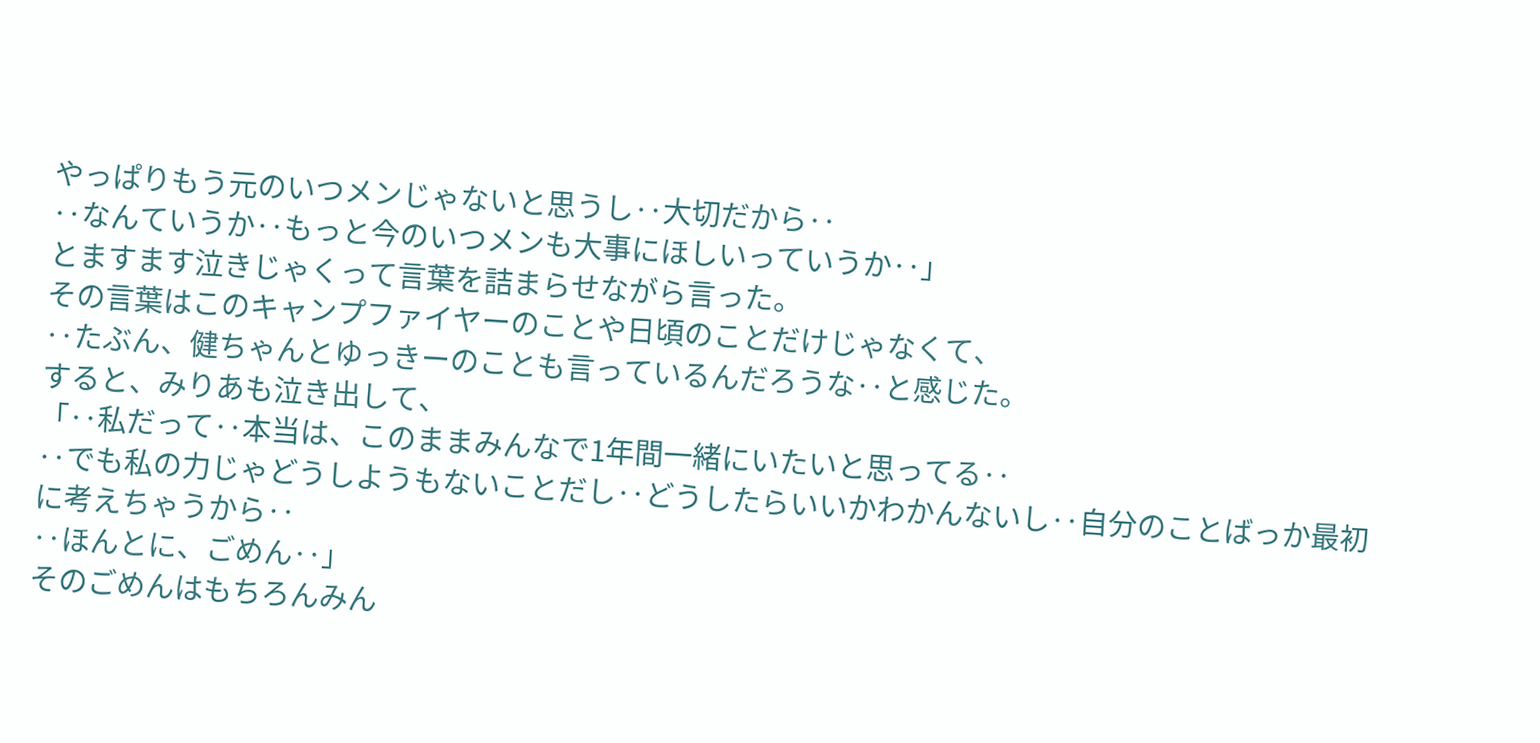やっぱりもう元のいつメンじゃないと思うし‥大切だから‥
‥なんていうか‥もっと今のいつメンも大事にほしいっていうか‥」
とますます泣きじゃくって言葉を詰まらせながら言った。
その言葉はこのキャンプファイヤーのことや日頃のことだけじゃなくて、
‥たぶん、健ちゃんとゆっきーのことも言っているんだろうな‥と感じた。
すると、みりあも泣き出して、
「‥私だって‥本当は、このままみんなで1年間一緒にいたいと思ってる‥
‥でも私の力じゃどうしようもないことだし‥どうしたらいいかわかんないし‥自分のことばっか最初に考えちゃうから‥
‥ほんとに、ごめん‥」
そのごめんはもちろんみん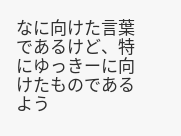なに向けた言葉であるけど、特にゆっきーに向けたものであるよう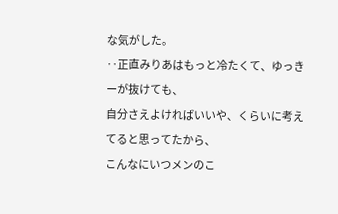な気がした。
‥正直みりあはもっと冷たくて、ゆっきーが抜けても、
自分さえよければいいや、くらいに考えてると思ってたから、
こんなにいつメンのこ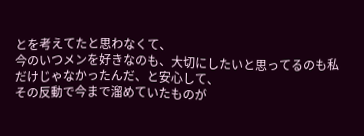とを考えてたと思わなくて、
今のいつメンを好きなのも、大切にしたいと思ってるのも私だけじゃなかったんだ、と安心して、
その反動で今まで溜めていたものが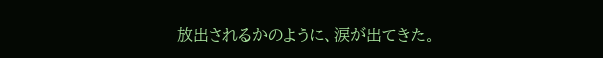放出されるかのように、涙が出てきた。